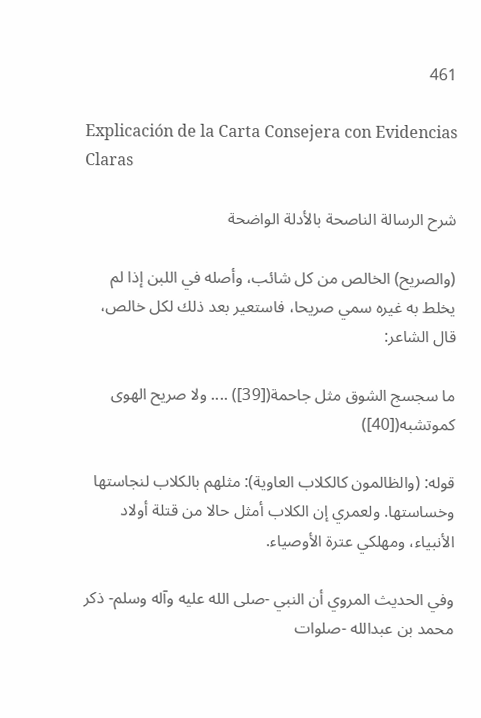461

Explicación de la Carta Consejera con Evidencias Claras

شرح الرسالة الناصحة بالأدلة الواضحة

(والصريح) الخالص من كل شائب، وأصله في اللبن إذا لم يخلط به غيره سمي صريحا، فاستعير بعد ذلك لكل خالص، قال الشاعر:

ما سجسج الشوق مثل جاحمة([39]) .... ولا صريح الهوى كموتشبه([40])

قوله: (والظالمون كالكلاب العاوية): مثلهم بالكلاب لنجاستها وخساستها. ولعمري إن الكلاب أمثل حالا من قتلة أولاد الأنبياء، ومهلكي عترة الأوصياء.

وفي الحديث المروي أن النبي -صلى الله عليه وآله وسلم- ذكر محمد بن عبدالله -صلوات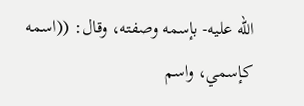الله عليه- بإسمه وصفته، وقال: ((اسمه كإسمي، واسم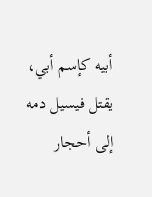أبيه كإسم أبي، يقتل فيسيل دمه إلى أحجار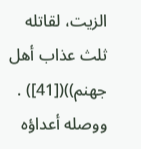الزيت، لقاتله ثلث عذاب أهل جهنم))([41]) . ووصله أعداؤه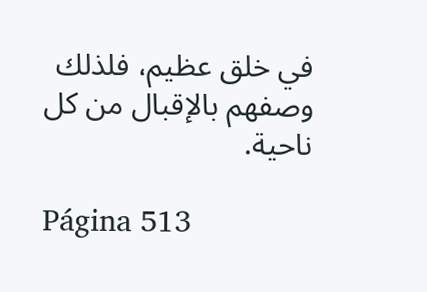في خلق عظيم، فلذلك وصفهم بالإقبال من كل ناحية.

Página 513